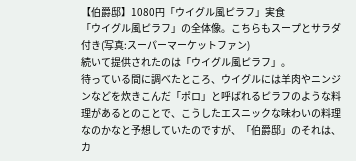【伯爵邸】1080円「ウイグル風ピラフ」実食
「ウイグル風ピラフ」の全体像。こちらもスープとサラダ付き(写真:スーパーマーケットファン)
続いて提供されたのは「ウイグル風ピラフ」。
待っている間に調べたところ、ウイグルには羊肉やニンジンなどを炊きこんだ「ポロ」と呼ばれるピラフのような料理があるとのことで、こうしたエスニックな味わいの料理なのかなと予想していたのですが、「伯爵邸」のそれは、カ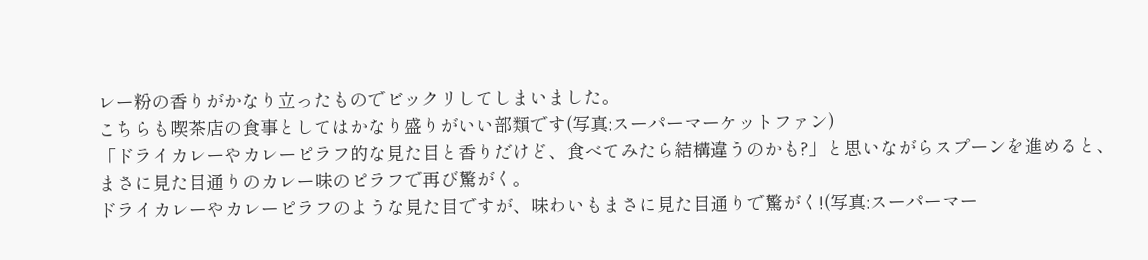レー粉の香りがかなり立ったものでビックリしてしまいました。
こちらも喫茶店の食事としてはかなり盛りがいい部類です(写真:スーパーマーケットファン)
「ドライカレーやカレーピラフ的な見た目と香りだけど、食べてみたら結構違うのかも?」と思いながらスプーンを進めると、まさに見た目通りのカレー味のピラフで再び驚がく。
ドライカレーやカレーピラフのような見た目ですが、味わいもまさに見た目通りで驚がく!(写真:スーパーマー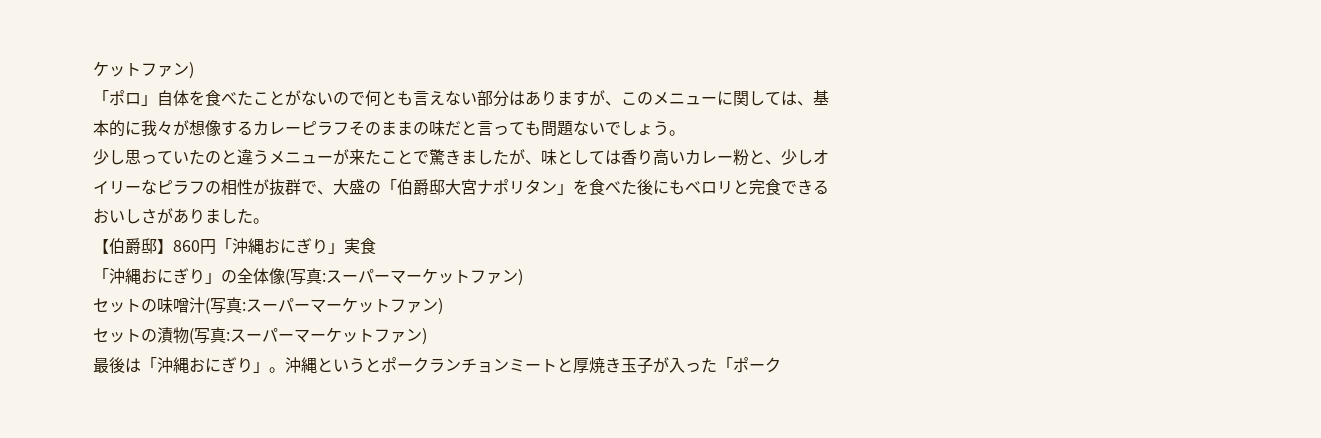ケットファン)
「ポロ」自体を食べたことがないので何とも言えない部分はありますが、このメニューに関しては、基本的に我々が想像するカレーピラフそのままの味だと言っても問題ないでしょう。
少し思っていたのと違うメニューが来たことで驚きましたが、味としては香り高いカレー粉と、少しオイリーなピラフの相性が抜群で、大盛の「伯爵邸大宮ナポリタン」を食べた後にもベロリと完食できるおいしさがありました。
【伯爵邸】860円「沖縄おにぎり」実食
「沖縄おにぎり」の全体像(写真:スーパーマーケットファン)
セットの味噌汁(写真:スーパーマーケットファン)
セットの漬物(写真:スーパーマーケットファン)
最後は「沖縄おにぎり」。沖縄というとポークランチョンミートと厚焼き玉子が入った「ポーク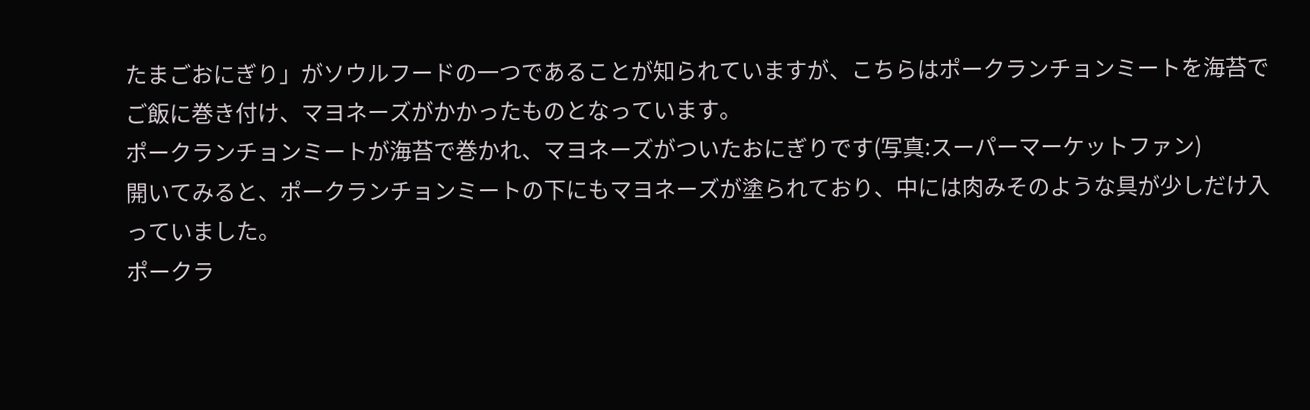たまごおにぎり」がソウルフードの一つであることが知られていますが、こちらはポークランチョンミートを海苔でご飯に巻き付け、マヨネーズがかかったものとなっています。
ポークランチョンミートが海苔で巻かれ、マヨネーズがついたおにぎりです(写真:スーパーマーケットファン)
開いてみると、ポークランチョンミートの下にもマヨネーズが塗られており、中には肉みそのような具が少しだけ入っていました。
ポークラ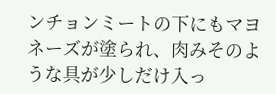ンチョンミートの下にもマヨネーズが塗られ、肉みそのような具が少しだけ入っ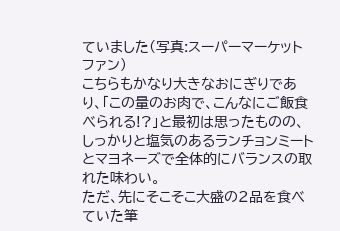ていました(写真:スーパーマーケットファン)
こちらもかなり大きなおにぎりであり、「この量のお肉で、こんなにご飯食べられる!?」と最初は思ったものの、しっかりと塩気のあるランチョンミートとマヨネーズで全体的にバランスの取れた味わい。
ただ、先にそこそこ大盛の2品を食べていた筆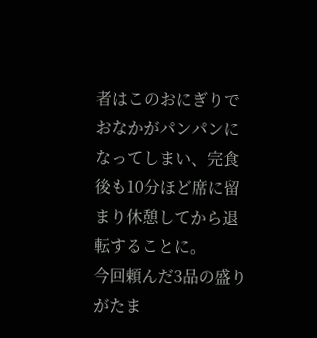者はこのおにぎりでおなかがパンパンになってしまい、完食後も10分ほど席に留まり休憩してから退転することに。
今回頼んだ3品の盛りがたま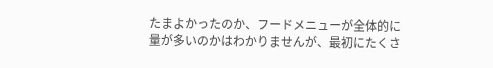たまよかったのか、フードメニューが全体的に量が多いのかはわかりませんが、最初にたくさ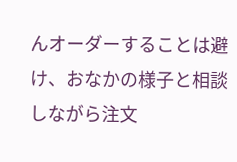んオーダーすることは避け、おなかの様子と相談しながら注文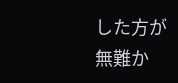した方が無難か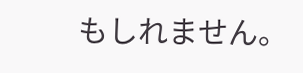もしれません。